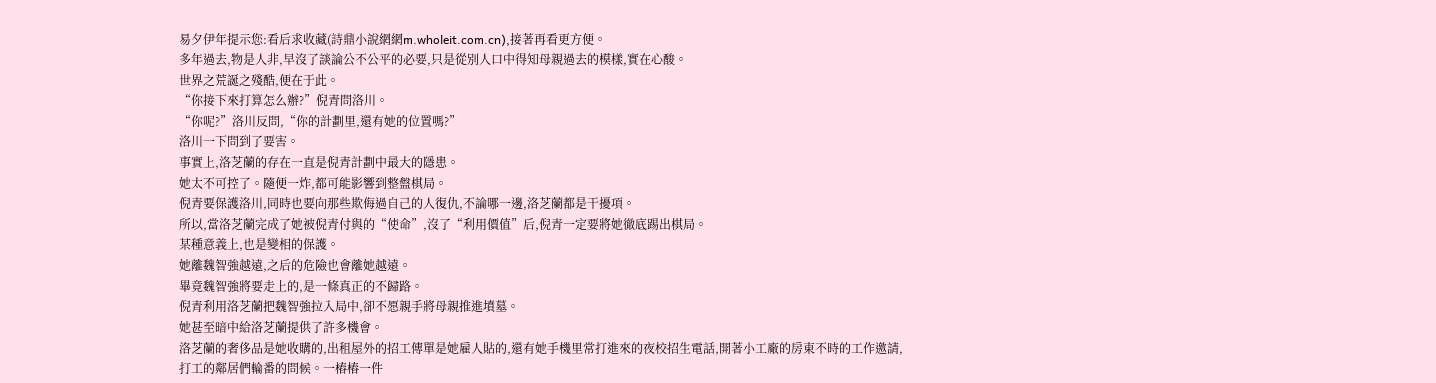易夕伊年提示您:看后求收藏(詩鼎小說網網m.wholeit.com.cn),接著再看更方便。
多年過去,物是人非,早沒了談論公不公平的必要,只是從別人口中得知母親過去的模樣,實在心酸。
世界之荒誕之殘酷,便在于此。
“你接下來打算怎么辦?”倪青問洛川。
“你呢?”洛川反問,“你的計劃里,還有她的位置嗎?”
洛川一下問到了要害。
事實上,洛芝蘭的存在一直是倪青計劃中最大的隱患。
她太不可控了。隨便一炸,都可能影響到整盤棋局。
倪青要保護洛川,同時也要向那些欺侮過自己的人復仇,不論哪一邊,洛芝蘭都是干擾項。
所以,當洛芝蘭完成了她被倪青付與的“使命”,沒了“利用價值”后,倪青一定要將她徹底踢出棋局。
某種意義上,也是變相的保護。
她離魏智強越遠,之后的危險也會離她越遠。
畢竟魏智強將要走上的,是一條真正的不歸路。
倪青利用洛芝蘭把魏智強拉入局中,卻不愿親手將母親推進墳墓。
她甚至暗中給洛芝蘭提供了許多機會。
洛芝蘭的奢侈品是她收購的,出租屋外的招工傳單是她雇人貼的,還有她手機里常打進來的夜校招生電話,開著小工廠的房東不時的工作邀請,打工的鄰居們輪番的問候。一樁樁一件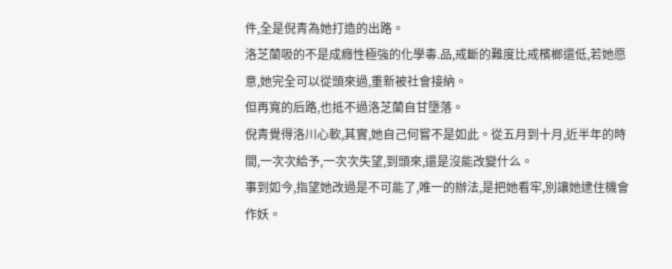件,全是倪青為她打造的出路。
洛芝蘭吸的不是成癮性極強的化學毒.品,戒斷的難度比戒檳榔還低,若她愿意,她完全可以從頭來過,重新被社會接納。
但再寬的后路,也抵不過洛芝蘭自甘墮落。
倪青覺得洛川心軟,其實,她自己何嘗不是如此。從五月到十月,近半年的時間,一次次給予,一次次失望,到頭來,還是沒能改變什么。
事到如今,指望她改過是不可能了,唯一的辦法,是把她看牢,別讓她逮住機會作妖。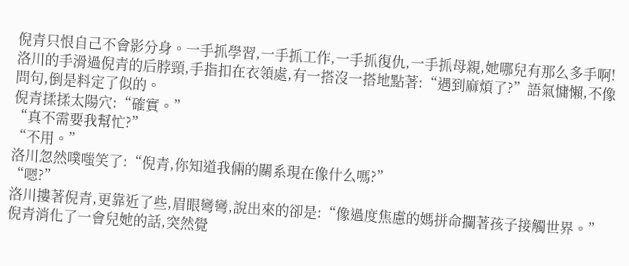倪青只恨自己不會影分身。一手抓學習,一手抓工作,一手抓復仇,一手抓母親,她哪兒有那么多手啊!
洛川的手滑過倪青的后脖頸,手指扣在衣領處,有一搭沒一搭地點著:“遇到麻煩了?”語氣慵懶,不像問句,倒是料定了似的。
倪青揉揉太陽穴:“確實。”
“真不需要我幫忙?”
“不用。”
洛川忽然噗嗤笑了:“倪青,你知道我倆的關系現在像什么嗎?”
“嗯?”
洛川摟著倪青,更靠近了些,眉眼彎彎,說出來的卻是:“像過度焦慮的媽拼命攔著孩子接觸世界。”
倪青消化了一會兒她的話,突然覺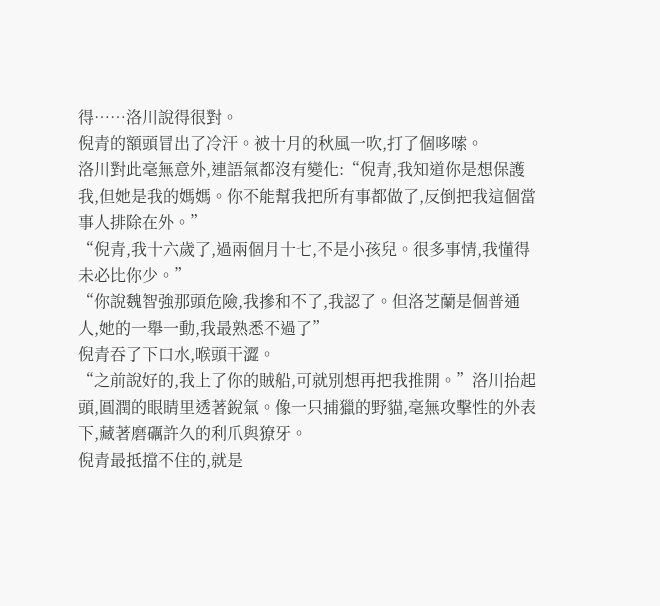得……洛川說得很對。
倪青的額頭冒出了冷汗。被十月的秋風一吹,打了個哆嗦。
洛川對此毫無意外,連語氣都沒有變化:“倪青,我知道你是想保護我,但她是我的媽媽。你不能幫我把所有事都做了,反倒把我這個當事人排除在外。”
“倪青,我十六歲了,過兩個月十七,不是小孩兒。很多事情,我懂得未必比你少。”
“你說魏智強那頭危險,我摻和不了,我認了。但洛芝蘭是個普通人,她的一舉一動,我最熟悉不過了”
倪青吞了下口水,喉頭干澀。
“之前說好的,我上了你的賊船,可就別想再把我推開。”洛川抬起頭,圓潤的眼睛里透著銳氣。像一只捕獵的野貓,毫無攻擊性的外表下,藏著磨礪許久的利爪與獠牙。
倪青最抵擋不住的,就是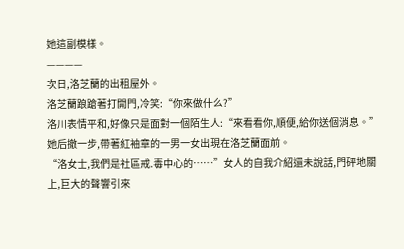她這副模樣。
————
次日,洛芝蘭的出租屋外。
洛芝蘭踉蹌著打開門,冷笑:“你來做什么?”
洛川表情平和,好像只是面對一個陌生人:“來看看你,順便,給你送個消息。”
她后撤一步,帶著紅袖章的一男一女出現在洛芝蘭面前。
“洛女士,我們是社區戒.毒中心的……”女人的自我介紹還未說話,門砰地關上,巨大的聲響引來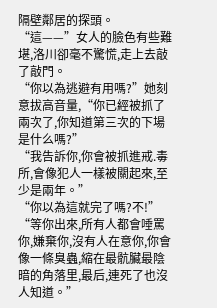隔壁鄰居的探頭。
“這——”女人的臉色有些難堪,洛川卻毫不驚慌,走上去敲了敲門。
“你以為逃避有用嗎?”她刻意拔高音量,“你已經被抓了兩次了,你知道第三次的下場是什么嗎?”
“我告訴你,你會被抓進戒.毒所,會像犯人一樣被關起來,至少是兩年。”
“你以為這就完了嗎?不!”
“等你出來,所有人都會唾罵你,嫌棄你,沒有人在意你,你會像一條臭蟲,縮在最骯臟最陰暗的角落里,最后,連死了也沒人知道。”